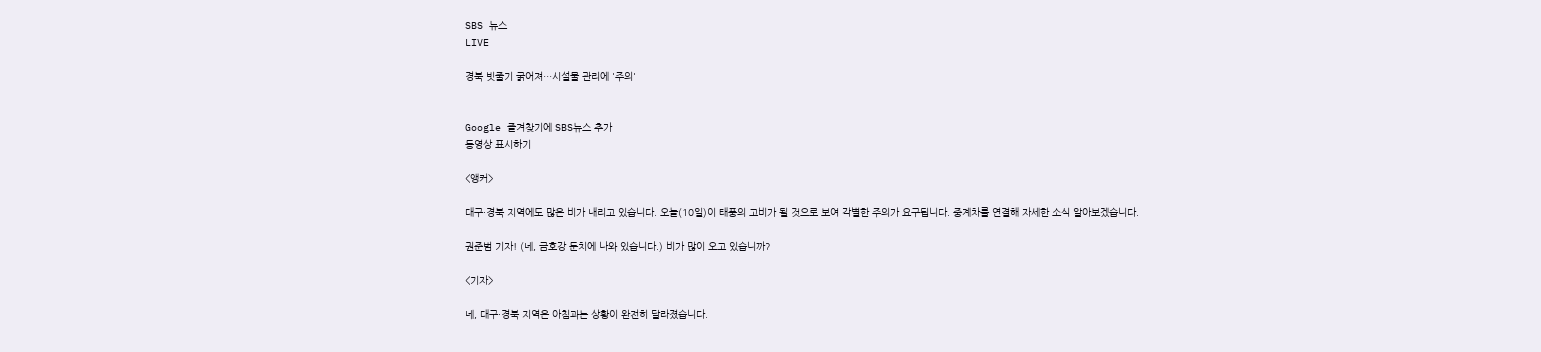SBS 뉴스
LIVE

경북 빗줄기 굵어져…시설물 관리에 '주의'


Google 즐겨찾기에 SBS뉴스 추가
동영상 표시하기

<앵커>

대구·경북 지역에도 많은 비가 내리고 있습니다. 오늘(10일)이 태풍의 고비가 될 것으로 보여 각별한 주의가 요구됩니다. 중계차를 연결해 자세한 소식 알아보겠습니다.

권준범 기자! (네, 금호강 둔치에 나와 있습니다.) 비가 많이 오고 있습니까?

<기자>

네, 대구·경북 지역은 아침과는 상황이 완전히 달라졌습니다.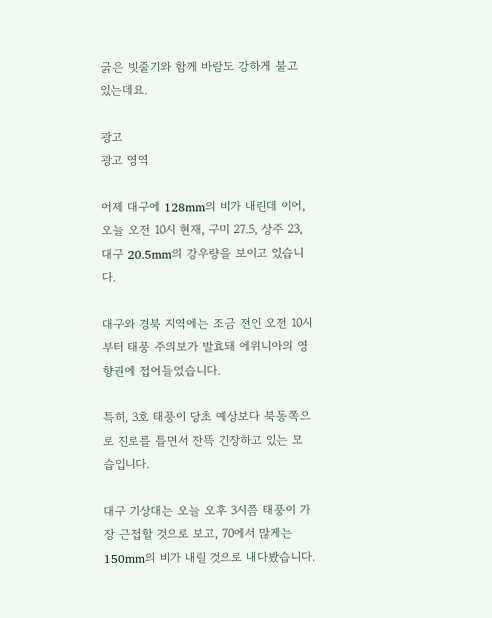굵은 빗줄기와 함께 바람도 강하게 불고 있는데요.

광고
광고 영역

어제 대구에 128mm의 비가 내린데 이어, 오늘 오전 10시 현재, 구미 27.5, 상주 23, 대구 20.5mm의 강우량을 보이고 있습니다.

대구와 경북 지역에는 조금 전인 오전 10시부터 태풍 주의보가 발효돼 에위니아의 영향권에 접어들었습니다.

특히, 3호 태풍이 당초 예상보다 북동쪽으로 진로를 틀면서 잔뜩 긴장하고 있는 모습입니다.

대구 기상대는 오늘 오후 3시쯤 태풍이 가장 근접할 것으로 보고, 70에서 많게는 150mm의 비가 내릴 것으로 내다봤습니다.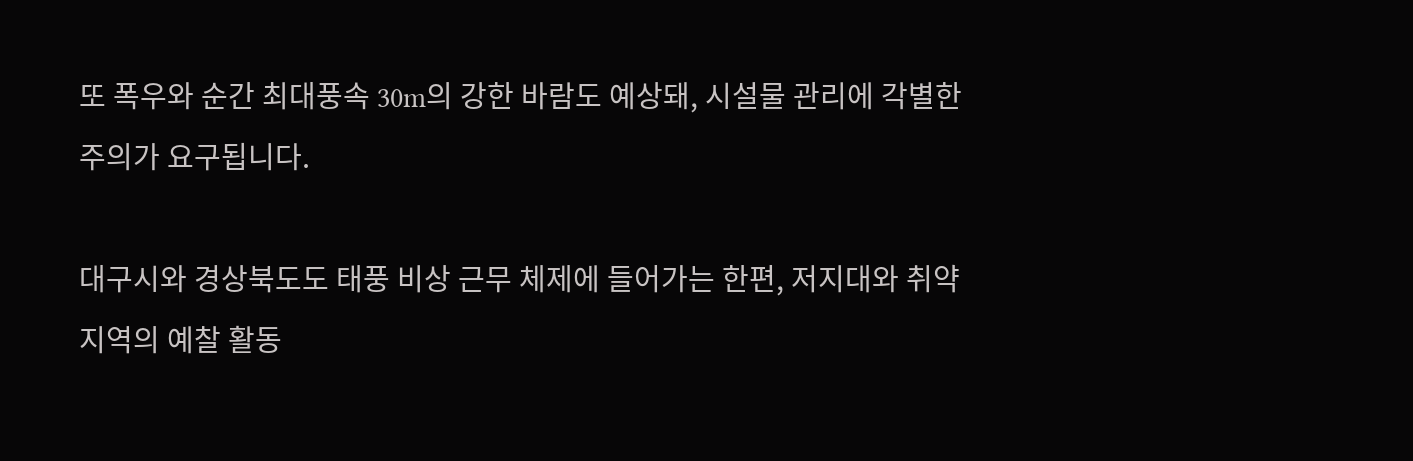또 폭우와 순간 최대풍속 30m의 강한 바람도 예상돼, 시설물 관리에 각별한 주의가 요구됩니다.

대구시와 경상북도도 태풍 비상 근무 체제에 들어가는 한편, 저지대와 취약 지역의 예찰 활동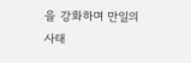을 강화하며 만일의 사태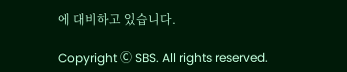에 대비하고 있습니다.

Copyright Ⓒ SBS. All rights reserved.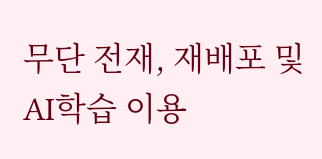무단 전재, 재배포 및 AI학습 이용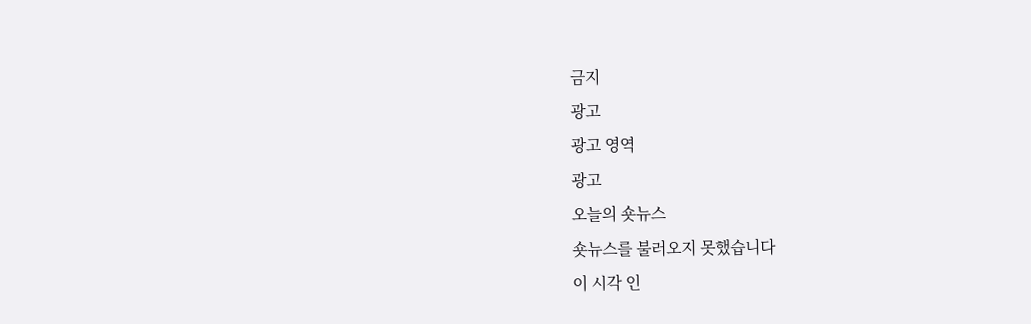금지
광고
광고 영역
광고
오늘의 숏뉴스
숏뉴스를 불러오지 못했습니다
이 시각 인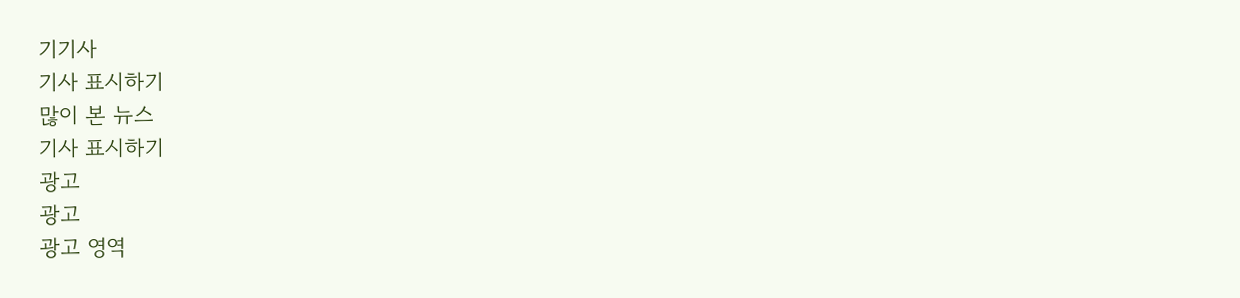기기사
기사 표시하기
많이 본 뉴스
기사 표시하기
광고
광고
광고 영역